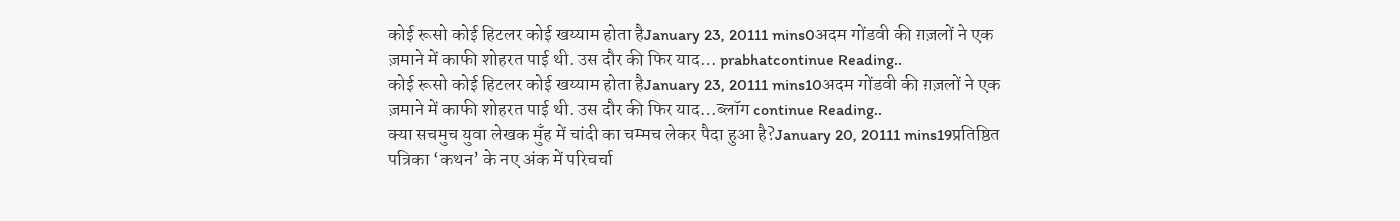कोई रूसो कोई हिटलर कोई खय्याम होता हैJanuary 23, 20111 mins0अदम गोंडवी की ग़ज़लों ने एक ज़माने में काफी शोहरत पाई थी. उस दौर की फिर याद… prabhatcontinue Reading..
कोई रूसो कोई हिटलर कोई खय्याम होता हैJanuary 23, 20111 mins10अदम गोंडवी की ग़ज़लों ने एक ज़माने में काफी शोहरत पाई थी. उस दौर की फिर याद…ब्लॉग continue Reading..
क्या सचमुच युवा लेखक मुँह में चांदी का चम्मच लेकर पैदा हुआ है?January 20, 20111 mins19प्रतिष्ठित पत्रिका ‘कथन’ के नए अंक में परिचर्चा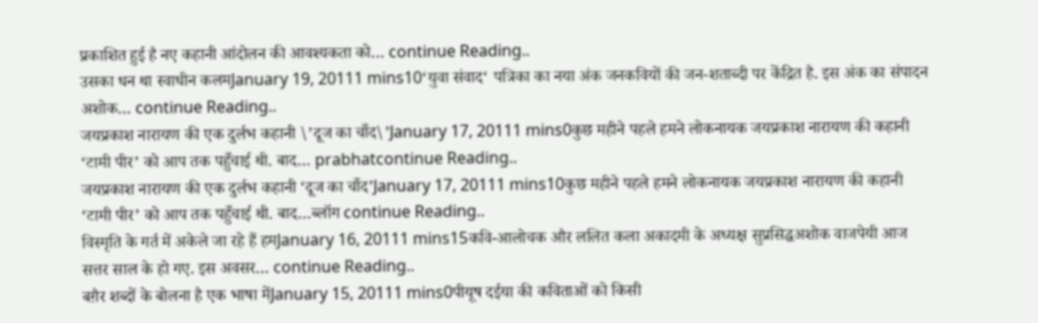प्रकाशित हुई है नए कहानी आंदोलन की आवश्यकता को… continue Reading..
उसका धन था स्वाधीन कलमJanuary 19, 20111 mins10‘युवा संवाद‘ पत्रिका का नया अंक जनकवियों की जन-शताब्दी पर केंद्रित है. इस अंक का संपादन अशोक… continue Reading..
जयप्रकाश नारायण की एक दुर्लभ कहानी \’दूज का चाँद\’January 17, 20111 mins0कुछ महीने पहले हमने लोकनायक जयप्रकाश नारायण की कहानी ‘टामी पीर’ को आप तक पहुँचाई थी. बाद… prabhatcontinue Reading..
जयप्रकाश नारायण की एक दुर्लभ कहानी ‘दूज का चाँद’January 17, 20111 mins10कुछ महीने पहले हमने लोकनायक जयप्रकाश नारायण की कहानी ‘टामी पीर’ को आप तक पहुँचाई थी. बाद…ब्लॉग continue Reading..
विस्मृति के गर्त में अकेले जा रहे हैं हमJanuary 16, 20111 mins15कवि-आलोचक और ललित कला अकादमी के अध्यक्ष सुप्रसिद्धअशोक वाजपेयी आज सत्तर साल के हो गए. इस अवसर… continue Reading..
बग़ैर शब्दों के बोलना है एक भाषा मेंJanuary 15, 20111 mins0पीयूष दईया की कविताओं को किसी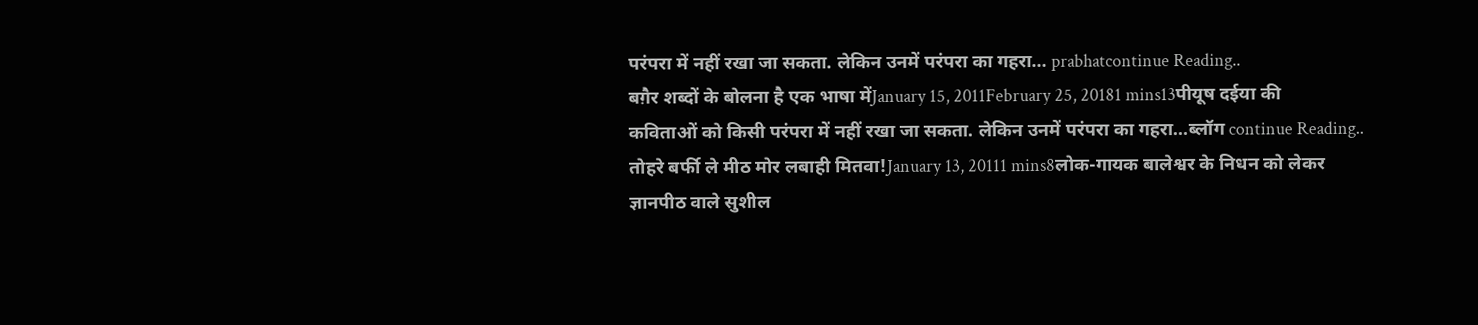परंपरा में नहीं रखा जा सकता. लेकिन उनमें परंपरा का गहरा… prabhatcontinue Reading..
बग़ैर शब्दों के बोलना है एक भाषा मेंJanuary 15, 2011February 25, 20181 mins13पीयूष दईया की कविताओं को किसी परंपरा में नहीं रखा जा सकता. लेकिन उनमें परंपरा का गहरा…ब्लॉग continue Reading..
तोहरे बर्फी ले मीठ मोर लबाही मितवा!January 13, 20111 mins8लोक-गायक बालेश्वर के निधन को लेकर ज्ञानपीठ वाले सुशील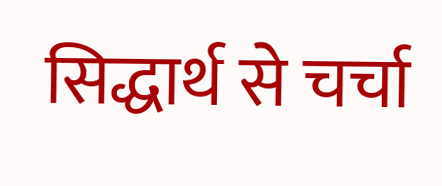सिद्धार्थ से चर्चा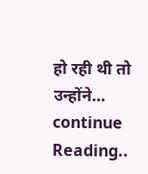हो रही थी तो उन्होंने… continue Reading..